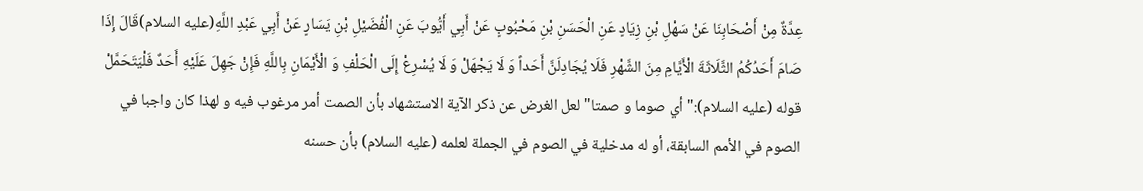عِدَّةٌ مِنْ أَصْحَابِنَا عَنْ سَهْلِ بْنِ زِيَادٍ عَنِ الْحَسَنِ بْنِ مَحْبُوبٍ عَنْ أَبِي أَيُّوبَ عَنِ الْفُضَيْلِ بْنِ يَسَارٍ عَنْ أَبِي عَبْدِ اللَّهِ(عليه السلام)قَالَ إِذَا صَامَ أَحَدُكُمُ الثَّلَاثَةَ الْأَيَّامِ مِنَ الشَّهْرِ فَلَا يُجَادِلَنَّ أَحَداً وَ لَا يَجْهَلْ وَ لَا يُسْرِعْ إِلَى الْحَلْفِ وَ الْأَيْمَانِ بِاللَّهِ فَإِنْ جَهِلَ عَلَيْهِ أَحَدٌ فَلْيَتَحَمَّلْ قوله (عليه السلام):" أي صوما و صمتا" لعل الغرض عن ذكر الآية الاستشهاد بأن الصمت أمر مرغوب فيه و لهذا كان واجبا في الصوم في الأمم السابقة، أو له مدخلية في الصوم في الجملة لعلمه (عليه السلام) بأن حسنه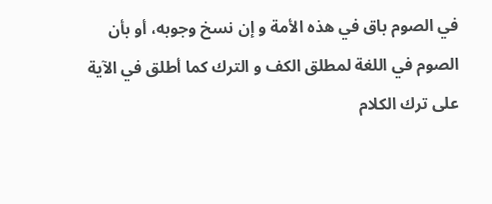في الصوم باق في هذه الأمة و إن نسخ وجوبه، أو بأن الصوم في اللغة لمطلق الكف و الترك كما أطلق في الآية على ترك الكلام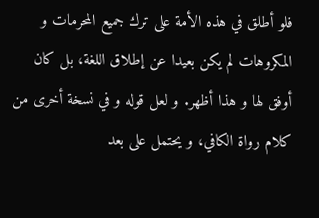فلو أطلق في هذه الأمة على ترك جميع المحرمات و المكروهات لم يكن بعيدا عن إطلاق اللغة، بل كان أوفق لها و هذا أظهر. و لعل قوله و في نسخة أخرى من كلام رواة الكافي، و يحتمل على بعد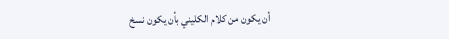أن يكون من كلام الكليني بأن يكون نسخ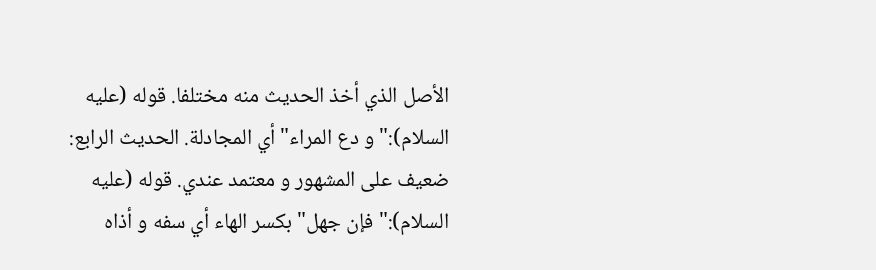الأصل الذي أخذ الحديث منه مختلفا. قوله (عليه السلام):" و دع المراء" أي المجادلة. الحديث الرابع: ضعيف على المشهور و معتمد عندي. قوله (عليه السلام):" فإن جهل" بكسر الهاء أي سفه و أذاه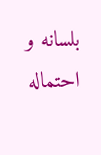بلسانه و احتماله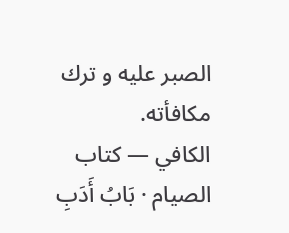الصبر عليه و ترك مكافأته.
الكافي — كتاب الصيام · بَابُ أَدَبِ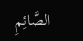الصَّائِمِ